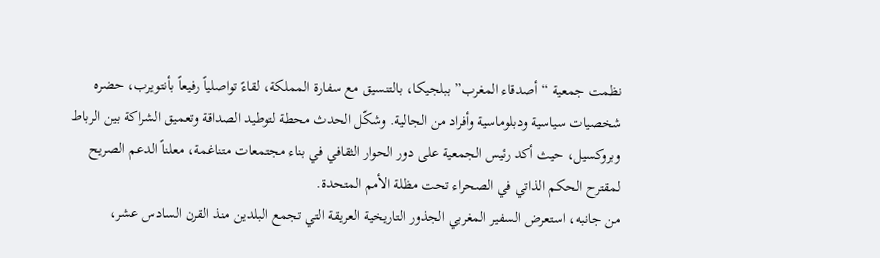نظمت جمعية “أصدقاء المغرب” ببلجيكا، بالتنسيق مع سفارة المملكة، لقاءً تواصلياً رفيعاً بأنتويرب، حضره شخصيات سياسية ودبلوماسية وأفراد من الجالية. وشكّل الحدث محطة لتوطيد الصداقة وتعميق الشراكة بين الرباط وبروكسيل، حيث أكد رئيس الجمعية على دور الحوار الثقافي في بناء مجتمعات متناغمة، معلناً الدعم الصريح لمقترح الحكم الذاتي في الصحراء تحت مظلة الأمم المتحدة.
من جانبه، استعرض السفير المغربي الجذور التاريخية العريقة التي تجمع البلدين منذ القرن السادس عشر،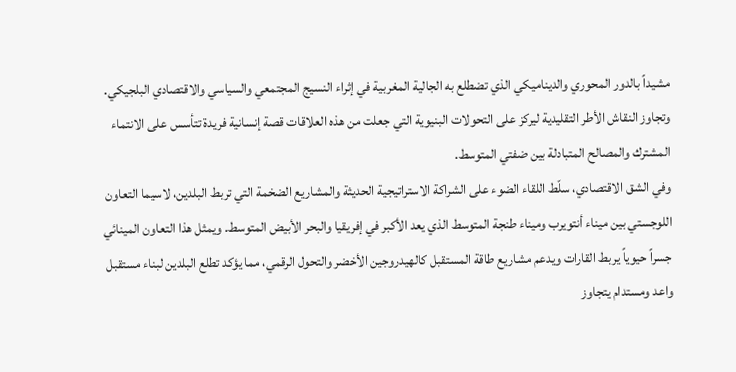مشيداً بالدور المحوري والديناميكي الذي تضطلع به الجالية المغربية في إثراء النسيج المجتمعي والسياسي والاقتصادي البلجيكي. وتجاوز النقاش الأطر التقليدية ليركز على التحولات البنيوية التي جعلت من هذه العلاقات قصة إنسانية فريدة تتأسس على الانتماء المشترك والمصالح المتبادلة بين ضفتي المتوسط.
وفي الشق الاقتصادي، سلّط اللقاء الضوء على الشراكة الاستراتيجية الحديثة والمشاريع الضخمة التي تربط البلدين، لاسيما التعاون اللوجستي بين ميناء أنتويرب وميناء طنجة المتوسط الذي يعد الأكبر في إفريقيا والبحر الأبيض المتوسط. ويمثل هذا التعاون المينائي جسراً حيوياً يربط القارات ويدعم مشاريع طاقة المستقبل كالهيدروجين الأخضر والتحول الرقمي، مما يؤكد تطلع البلدين لبناء مستقبل واعد ومستدام يتجاوز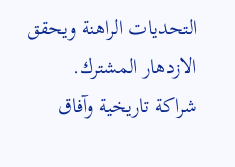التحديات الراهنة ويحقق الازدهار المشترك.
شراكة تاريخية وآفاق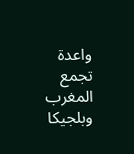واعدة تجمع المغرب وبلجيكا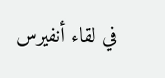في لقاء أنفيرس